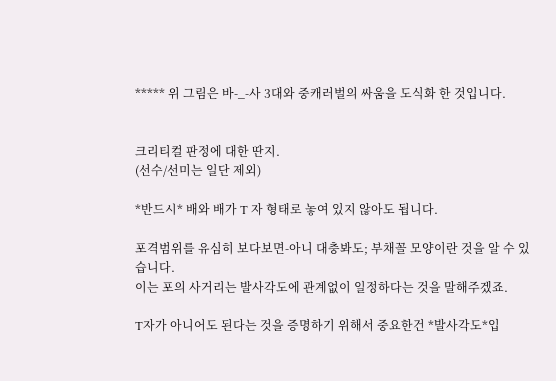***** 위 그림은 바-_-사 3대와 중캐러벌의 싸움을 도식화 한 것입니다.


크리티컬 판정에 대한 딴지.
(선수/선미는 일단 제외)

*반드시* 배와 배가 T 자 형태로 놓여 있지 않아도 됩니다.

포격범위를 유심히 보다보면-아니 대충봐도; 부채꼴 모양이란 것을 알 수 있습니다.
이는 포의 사거리는 발사각도에 관계없이 일정하다는 것을 말해주겠죠.

T자가 아니어도 된다는 것을 증명하기 위해서 중요한건 *발사각도*입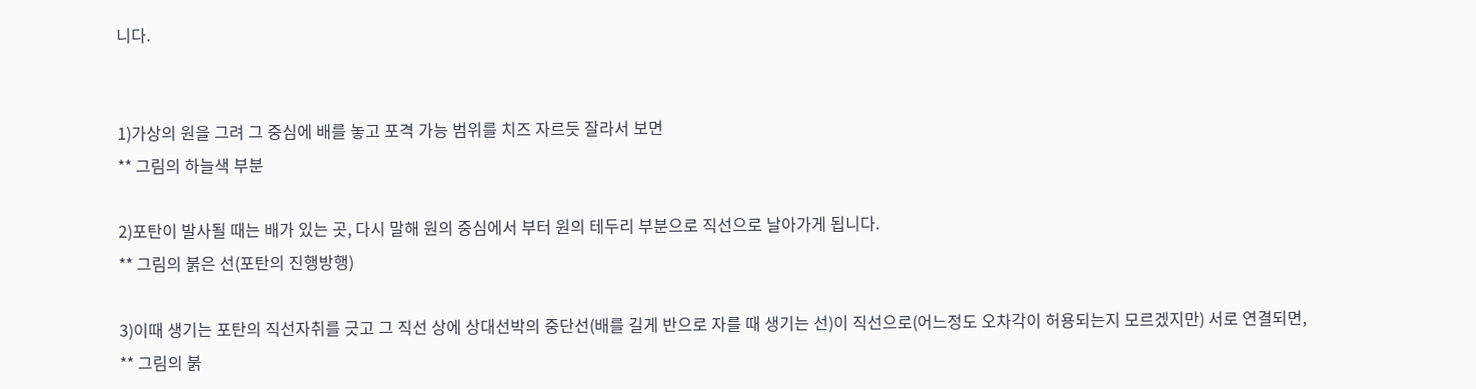니다.


1)가상의 원을 그려 그 중심에 배를 놓고 포격 가능 범위를 치즈 자르듯 잘라서 보면
** 그림의 하늘색 부분

2)포탄이 발사될 때는 배가 있는 곳, 다시 말해 원의 중심에서 부터 원의 테두리 부분으로 직선으로 날아가게 됩니다.
** 그림의 붉은 선(포탄의 진행방행)

3)이때 생기는 포탄의 직선자취를 긋고 그 직선 상에 상대선박의 중단선(배를 길게 반으로 자를 때 생기는 선)이 직선으로(어느정도 오차각이 허용되는지 모르겠지만) 서로 연결되면,
** 그림의 붉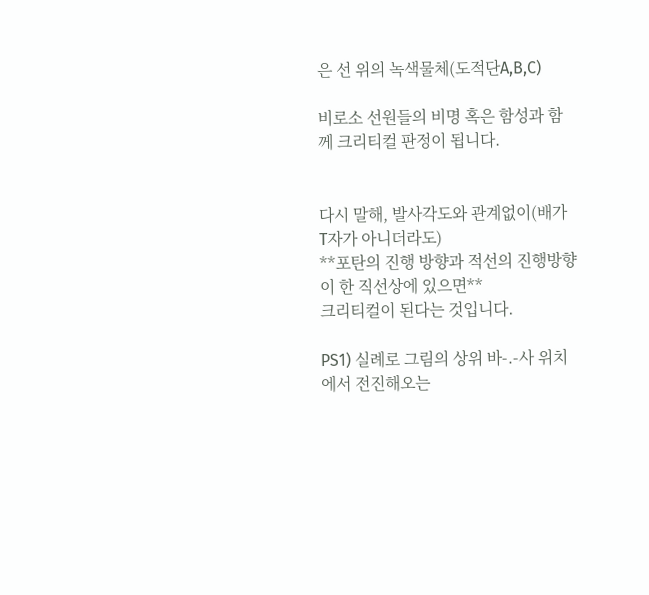은 선 위의 녹색물체(도적단A,B,C)

비로소 선원들의 비명 혹은 함성과 함께 크리티컬 판정이 됩니다.


다시 말해, 발사각도와 관계없이(배가 T자가 아니더라도)
**포탄의 진행 방향과 적선의 진행방향이 한 직선상에 있으면**
크리티컬이 된다는 것입니다.

PS1) 실례로 그림의 상위 바-.-사 위치에서 전진해오는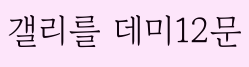갤리를 데미12문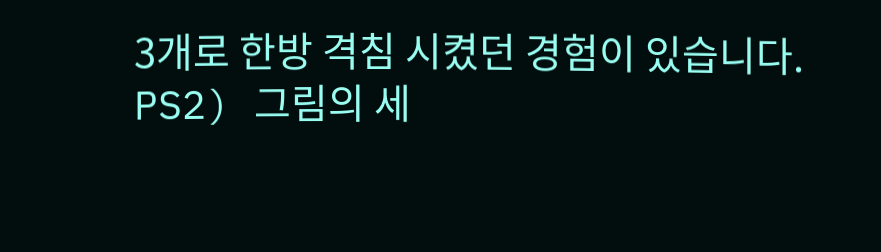3개로 한방 격침 시켰던 경험이 있습니다.
PS2) 그림의 세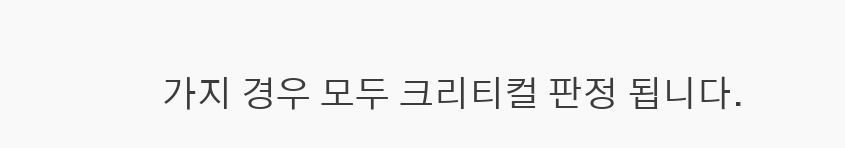가지 경우 모두 크리티컬 판정 됩니다.